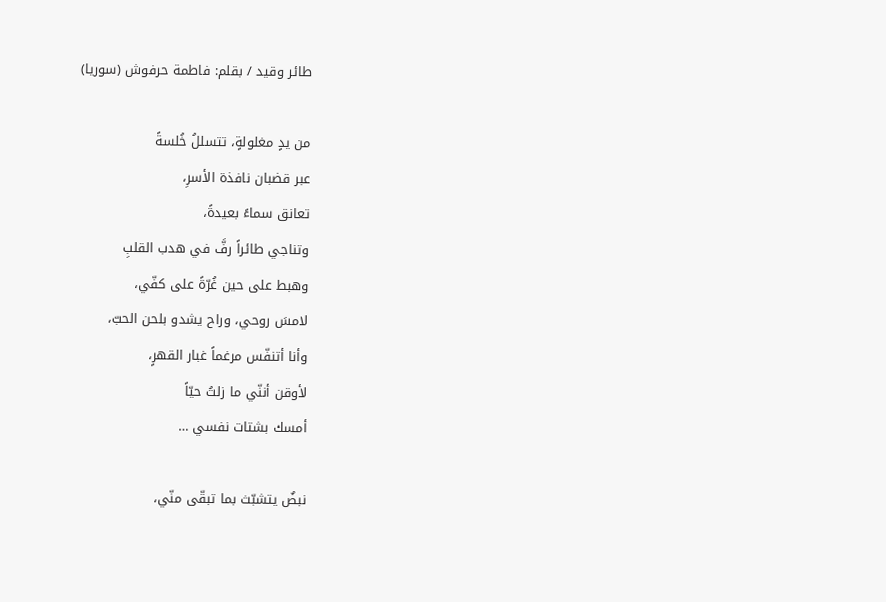طائر وقيد / بقلم: فاطمة حرفوش (سوريا)

من يدٍ مغلولةٍ، تتسللُ خُلسةً
عبر قضبان نافذة الأسرِ،
تعانق سماءً بعيدةً،
وتناجي طائراً رفَّ في هدب القلبِ
وهبط على حين غُرّةً على كفّي،
لامسَ روحي، وراح يشدو بلحن الحبّ،
وأنا أتنفّس مرغماً غبار القهرٍ،
لأوقن أننّي ما زلتُ حيّاً
أمسك بشتات نفسي …

نبضٌ يتشبّث بما تبقّى منّي،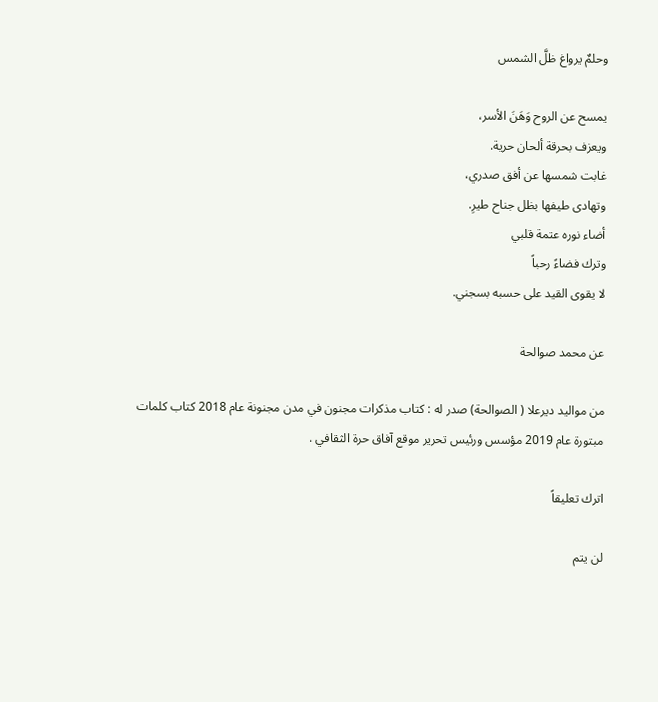وحلمٌ يرواغ ظلَّ الشمس

يمسح عن الروح وَهَنَ الأسر،
ويعزف بحرقة ألحان حرية.
غابت شمسها عن أفق صدري،
وتهادى طيفها بظل جناح طيرِ.
أضاء نوره عتمة قلبي
وترك فضاءً رحباً
لا يقوى القيد على حسبه بسجني.

عن محمد صوالحة

من مواليد ديرعلا ( الصوالحة) صدر له : كتاب مذكرات مجنون في مدن مجنونة عام 2018 كتاب كلمات مبتورة عام 2019 مؤسس ورئيس تحرير موقع آفاق حرة الثقافي .

اترك تعليقاً

لن يتم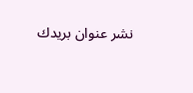نشر عنوان بريدك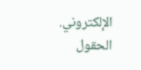الإلكتروني. الحقول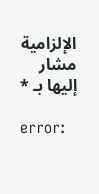الإلزامية مشار إليها بـ *

error: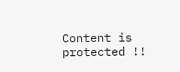Content is protected !!